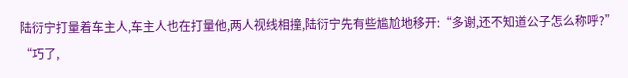陆衍宁打量着车主人,车主人也在打量他,两人视线相撞,陆衍宁先有些尴尬地移开:“多谢,还不知道公子怎么称呼?”
“巧了,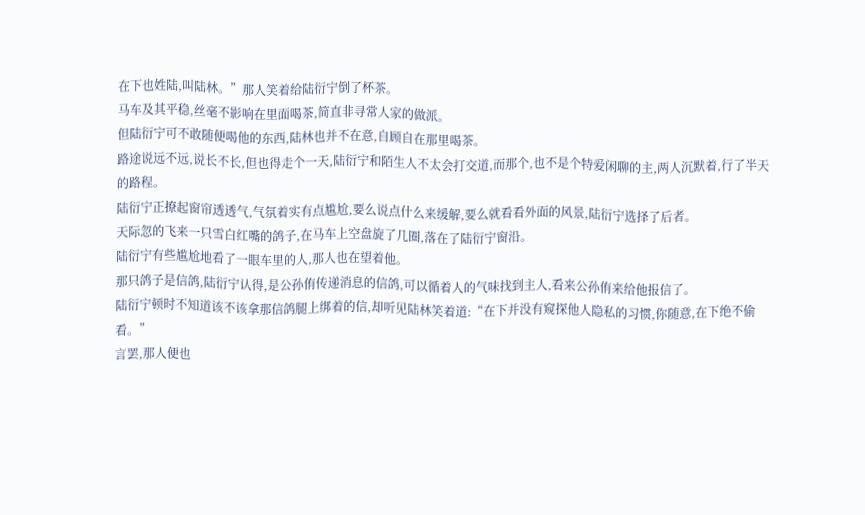在下也姓陆,叫陆林。”那人笑着给陆衍宁倒了杯茶。
马车及其平稳,丝毫不影响在里面喝茶,简直非寻常人家的做派。
但陆衍宁可不敢随便喝他的东西,陆林也并不在意,自顾自在那里喝茶。
路途说远不远,说长不长,但也得走个一天,陆衍宁和陌生人不太会打交道,而那个,也不是个特爱闲聊的主,两人沉默着,行了半天的路程。
陆衍宁正撩起窗帘透透气,气氛着实有点尴尬,要么说点什么来缓解,要么就看看外面的风景,陆衍宁选择了后者。
天际忽的飞来一只雪白红嘴的鸽子,在马车上空盘旋了几圈,落在了陆衍宁窗沿。
陆衍宁有些尴尬地看了一眼车里的人,那人也在望着他。
那只鸽子是信鸽,陆衍宁认得,是公孙侑传递消息的信鸽,可以循着人的气味找到主人,看来公孙侑来给他报信了。
陆衍宁顿时不知道该不该拿那信鸽腿上绑着的信,却听见陆林笑着道:“在下并没有窥探他人隐私的习惯,你随意,在下绝不偷看。”
言罢,那人便也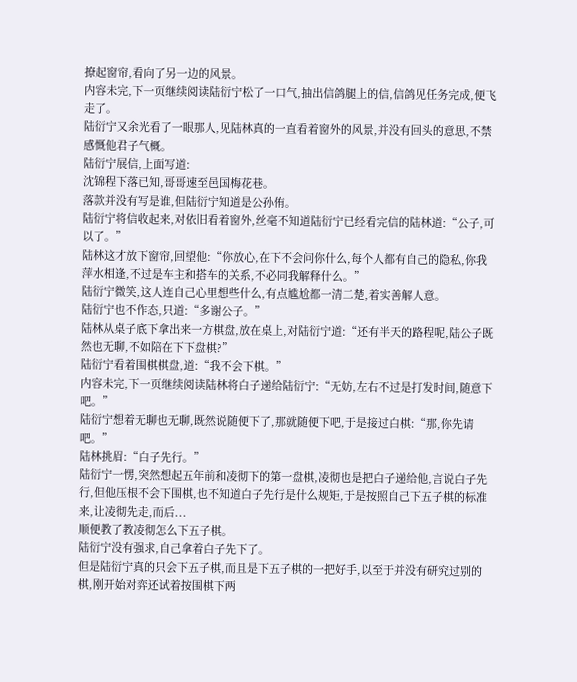撩起窗帘,看向了另一边的风景。
内容未完,下一页继续阅读陆衍宁松了一口气,抽出信鸽腿上的信,信鸽见任务完成,便飞走了。
陆衍宁又余光看了一眼那人,见陆林真的一直看着窗外的风景,并没有回头的意思,不禁感慨他君子气概。
陆衍宁展信,上面写道:
沈锦程下落已知,哥哥速至邑国梅花巷。
落款并没有写是谁,但陆衍宁知道是公孙侑。
陆衍宁将信收起来,对依旧看着窗外,丝毫不知道陆衍宁已经看完信的陆林道:“公子,可以了。”
陆林这才放下窗帘,回望他:“你放心,在下不会问你什么,每个人都有自己的隐私,你我萍水相逢,不过是车主和搭车的关系,不必同我解释什么。”
陆衍宁微笑,这人连自己心里想些什么,有点尴尬都一清二楚,着实善解人意。
陆衍宁也不作态,只道:“多谢公子。”
陆林从桌子底下拿出来一方棋盘,放在桌上,对陆衍宁道:“还有半天的路程呢,陆公子既然也无聊,不如陪在下下盘棋?”
陆衍宁看着围棋棋盘,道:“我不会下棋。”
内容未完,下一页继续阅读陆林将白子递给陆衍宁:“无妨,左右不过是打发时间,随意下吧。”
陆衍宁想着无聊也无聊,既然说随便下了,那就随便下吧,于是接过白棋:“那,你先请吧。”
陆林挑眉:“白子先行。”
陆衍宁一愣,突然想起五年前和凌彻下的第一盘棋,凌彻也是把白子递给他,言说白子先行,但他压根不会下围棋,也不知道白子先行是什么规矩,于是按照自己下五子棋的标准来,让凌彻先走,而后...
顺便教了教凌彻怎么下五子棋。
陆衍宁没有强求,自己拿着白子先下了。
但是陆衍宁真的只会下五子棋,而且是下五子棋的一把好手,以至于并没有研究过别的棋,刚开始对弈还试着按围棋下两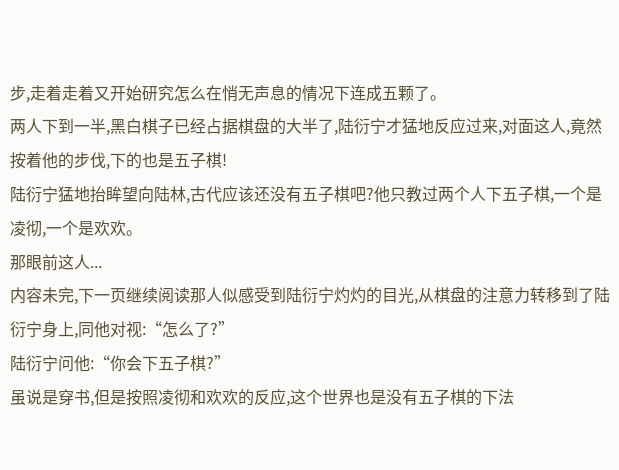步,走着走着又开始研究怎么在悄无声息的情况下连成五颗了。
两人下到一半,黑白棋子已经占据棋盘的大半了,陆衍宁才猛地反应过来,对面这人,竟然按着他的步伐,下的也是五子棋!
陆衍宁猛地抬眸望向陆林,古代应该还没有五子棋吧?他只教过两个人下五子棋,一个是凌彻,一个是欢欢。
那眼前这人...
内容未完,下一页继续阅读那人似感受到陆衍宁灼灼的目光,从棋盘的注意力转移到了陆衍宁身上,同他对视:“怎么了?”
陆衍宁问他:“你会下五子棋?”
虽说是穿书,但是按照凌彻和欢欢的反应,这个世界也是没有五子棋的下法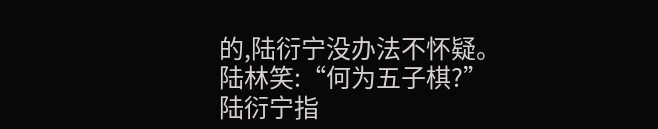的,陆衍宁没办法不怀疑。
陆林笑:“何为五子棋?”
陆衍宁指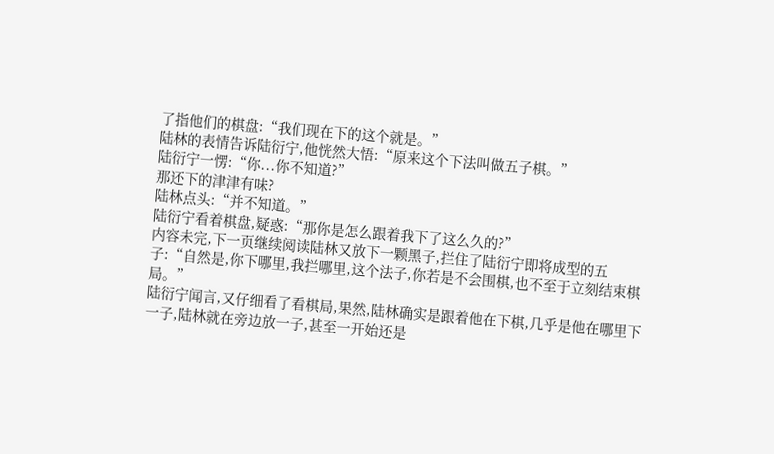了指他们的棋盘:“我们现在下的这个就是。”
陆林的表情告诉陆衍宁,他恍然大悟:“原来这个下法叫做五子棋。”
陆衍宁一愣:“你...你不知道?”
那还下的津津有味?
陆林点头:“并不知道。”
陆衍宁看着棋盘,疑惑:“那你是怎么跟着我下了这么久的?”
内容未完,下一页继续阅读陆林又放下一颗黑子,拦住了陆衍宁即将成型的五子:“自然是,你下哪里,我拦哪里,这个法子,你若是不会围棋,也不至于立刻结束棋局。”
陆衍宁闻言,又仔细看了看棋局,果然,陆林确实是跟着他在下棋,几乎是他在哪里下一子,陆林就在旁边放一子,甚至一开始还是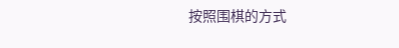按照围棋的方式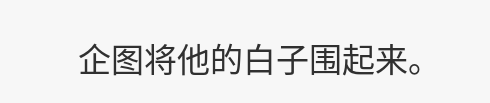企图将他的白子围起来。